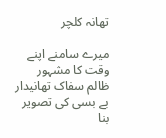تھانہ کلچر

میرے سامنے اپنے وقت کا مشہور ظالم سفاک تھانیدار بے بسی کی تصویر بنا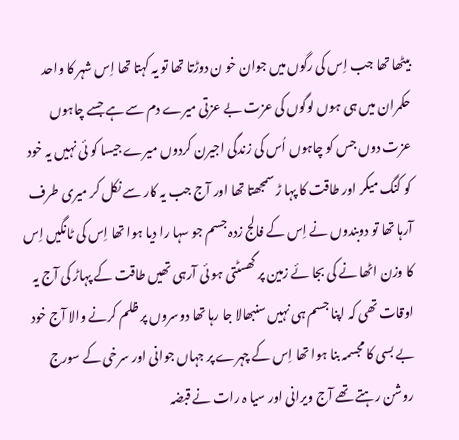بیٹھا تھا جب اِس کی رگوں میں جوان خو ن دوڑتا تھا تو یہ کہتا تھا اِس شہر کا واحد حکمران میں ہی ہوں لوگوں کی عزت بے عزتی میرے دم سے ہے جسے چاہوں عزت دوں جس کو چاہوں اُس کی زندگی اجیرن کردوں میرے جیسا کو ئی نہیں یہ خود کو کنگ میکر اور طاقت کا پہا ڑ سمجھتا تھا اور آج جب یہ کار سے نکل کر میری طرف آرہا تھا تو دوبندوں نے اِس کے فالج زدہ جسم جو سہا را دیا ہوا تھا اِس کی ٹانگیں اِس کا وزن اٹھا نے کی بجا ئے زمین پر گھسٹتی ہو ئی آرہی تھیں طاقت کے پہاڑ کی آج یہ اوقات تھی کہ اپنا جسم ہی نہیں سنبھالا جا رہا تھا دوسروں پر ظلم کرنے والا آج خود بے بسی کا مجسمہ بنا ہوا تھا اِس کے چہرے پر جہاں جوانی اور سرخی کے سورج روشن رہتے تھے آج ویرانی اور سیا ہ رات نے قبضہ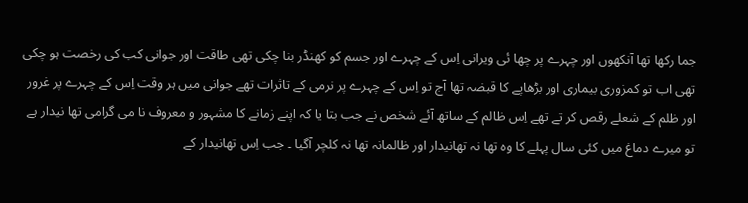جما رکھا تھا آنکھوں اور چہرے پر چھا ئی ویرانی اِس کے چہرے اور جسم کو کھنڈر بنا چکی تھی طاقت اور جوانی کب کی رخصت ہو چکی تھی اب تو کمزوری بیماری اور بڑھاپے کا قبضہ تھا آج تو اِس کے چہرے پر نرمی کے تاثرات تھے جوانی میں ہر وقت اِس کے چہرے پر غرور اور ظلم کے شعلے رقص کر تے تھے اِس ظالم کے ساتھ آئے شخص نے جب بتا یا کہ اپنے زمانے کا مشہور و معروف نا می گرامی تھا نیدار ہے تو میرے دماغ میں کئی سال پہلے کا وہ تھا نہ تھانیدار اور ظالمانہ تھا نہ کلچر آگیا ۔ جب اِس تھانیدار کے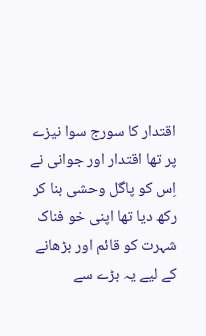اقتدار کا سورج سوا نیزے پر تھا اقتدار اور جوانی نے اِس کو پاگل وحشی بنا کر رکھ دیا تھا اپنی خو فناک شہرت کو قائم اور بڑھانے کے لیے یہ بڑے سے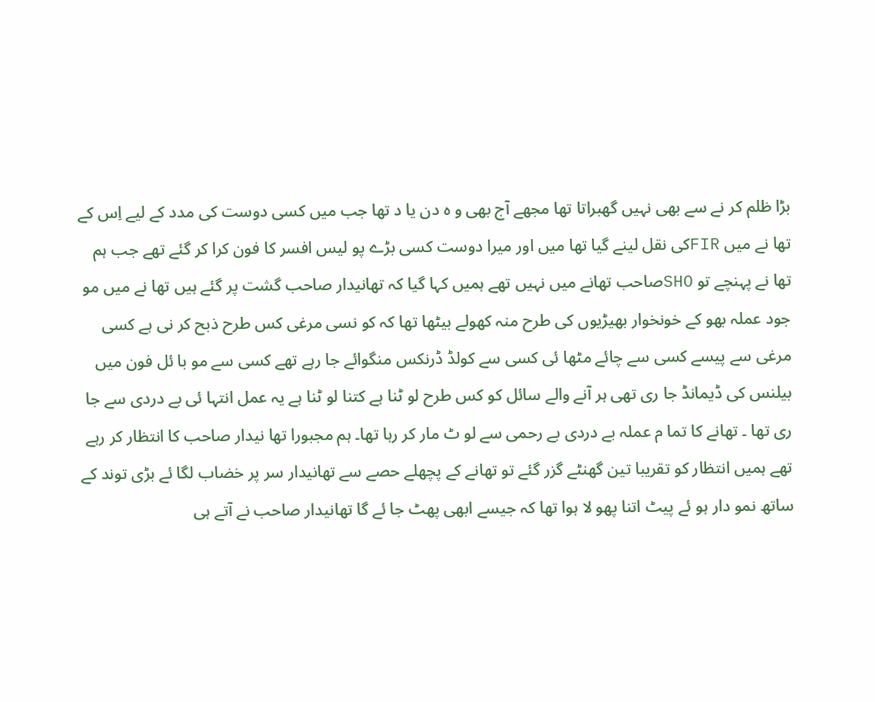بڑا ظلم کر نے سے بھی نہیں گھبراتا تھا مجھے آج بھی و ہ دن یا د تھا جب میں کسی دوست کی مدد کے لیے اِس کے تھا نے میں FIRکی نقل لینے گیا تھا میں اور میرا دوست کسی بڑے پو لیس افسر کا فون کرا کر گئے تھے جب ہم تھا نے پہنچے تو SHOصاحب تھانے میں نہیں تھے ہمیں کہا گیا کہ تھانیدار صاحب گشت پر گئے ہیں تھا نے میں مو جود عملہ بھو کے خونخوار بھیڑیوں کی طرح منہ کھولے بیٹھا تھا کہ کو نسی مرغی کس طرح ذبح کر نی ہے کسی مرغی سے پیسے کسی سے چائے مٹھا ئی کسی سے کولڈ ڈرنکس منگوائے جا رہے تھے کسی سے مو با ئل فون میں بیلنس کی ڈیمانڈ جا ری تھی ہر آنے والے سائل کو کس طرح لو ٹنا ہے کتنا لو ٹنا ہے یہ عمل انتہا ئی بے دردی سے جا ری تھا ۔ تھانے کا تما م عملہ بے دردی بے رحمی سے لو ٹ مار کر رہا تھا۔ ہم مجبورا تھا نیدار صاحب کا انتظار کر رہے تھے ہمیں انتظار کو تقریبا تین گھنٹے گزر گئے تو تھانے کے پچھلے حصے سے تھانیدار سر پر خضاب لگا ئے بڑی توند کے ساتھ نمو دار ہو ئے پیٹ اتنا پھو لا ہوا تھا کہ جیسے ابھی پھٹ جا ئے گا تھانیدار صاحب نے آتے ہی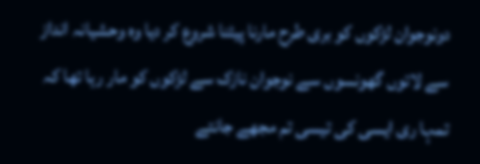دونوجوان لڑکوں کو بری طرح مارنا پیٹنا شروع کر دیا وہ وحشیانہ انداز سے لاتوں گھونسوں سے نوجوان نازک سے لڑکوں کو مار رہا تھا کہ تمہا ری ایسی کی تیسی تم مجھے جانتے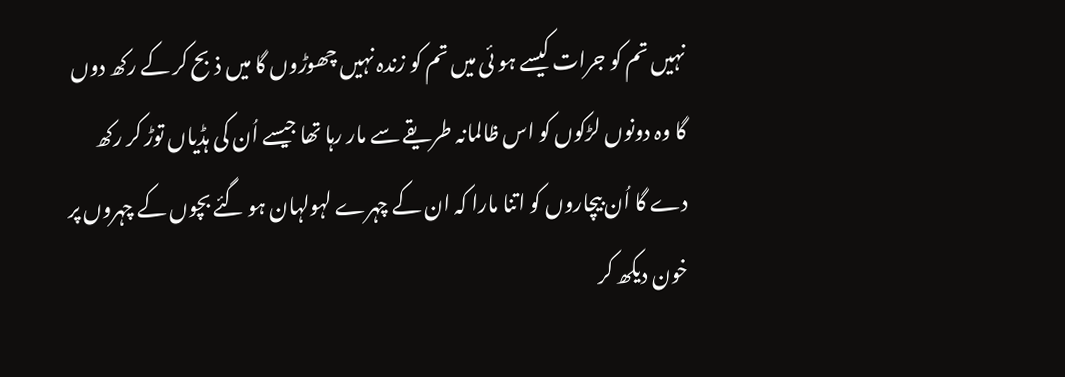نہیں تم کو جرات کیسے ہو ئی میں تم کو زندہ نہیں چھوڑوں گا میں ذبح کر کے رکھ دوں گا وہ دونوں لڑکوں کو اس ظالمانہ طریقے سے مار رہا تھا جیسے اُن کی ہڈیاں توڑ کر رکھ دے گا اُن بیچاروں کو اتنا مارا کہ ان کے چہرے لہولہان ہو گئے بچوں کے چہروں پر خون دیکھ کر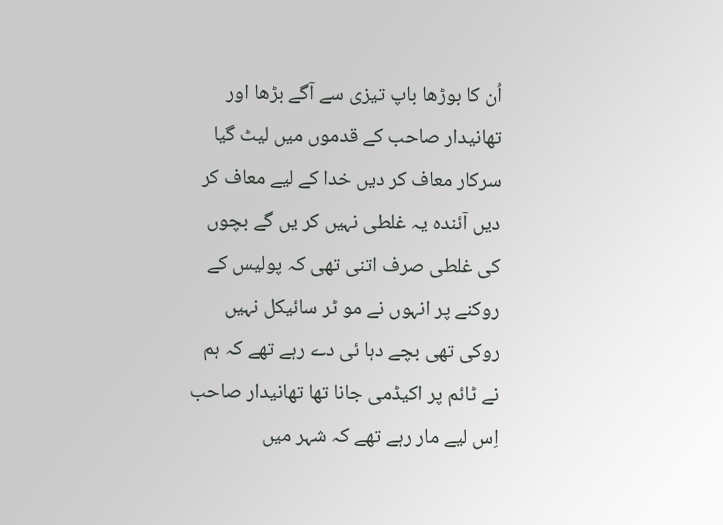اُن کا بوڑھا باپ تیزی سے آگے بڑھا اور تھانیدار صاحب کے قدموں میں لیٹ گیا سرکار معاف کر دیں خدا کے لیے معاف کر دیں آئندہ یہ غلطی نہیں کر یں گے بچوں کی غلطی صرف اتنی تھی کہ پولیس کے روکنے پر انہوں نے مو ٹر سائیکل نہیں روکی تھی بچے دہا ئی دے رہے تھے کہ ہم نے ٹائم پر اکیڈمی جانا تھا تھانیدار صاحب اِس لیے مار رہے تھے کہ شہر میں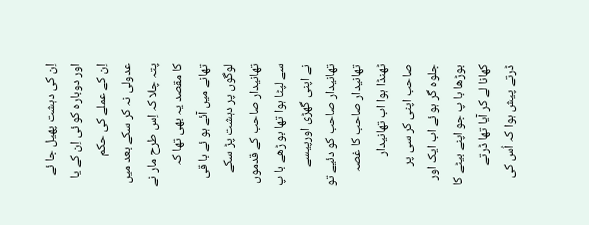اِن کی دہشت پھیل جا ئے اور دوبارہ کو ئی اِن کے یا اِن کے عملے کی حکم عدولی نہ کر سکے بعد میں پتہ چلا کہ اِس طرح مار نے کا مقصد یہ بھی تھا کہ تھانے میں آئے ہو ئے با قی لوگوں پر دہشت پڑ سکے تھانیدار صاحب کے قدموں سے لپٹا ہوا تھا بو ڑھے با پ نے اپنی گھڑی اورپیسے تھانیدار صاحب کو دئیے تو تھانیدار صاحب کا غصہ ٹھنڈا ہوا اب تھانیدار صاحب اپنی کر سی پر جلوہ گر ہو ئے اب ایک اور بوڑھا با پ جو اپنے بیٹے کا کھانا لے کر آیا تھا ڈرتے ڈرتے پیش ہوا کہ اُس کی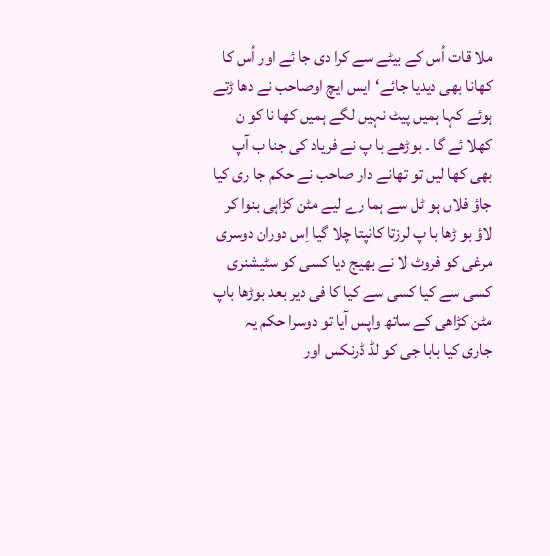ملا قات اُس کے بیٹے سے کرا دی جا ئے اور اُس کا کھانا بھی دیدیا جائے‘ایس ایچ اوصاحب نے دھا ڑتے ہوئے کہا ہمیں پیٹ نہیں لگے ہمیں کھا نا کو ن کھلا ئے گا ۔ بوڑھے با پ نے فریاد کی جنا ب آپ بھی کھا لیں تو تھانے دار صاحب نے حکم جا ری کیا جاؤ فلاں ہو ٹل سے ہما رے لیے مٹن کڑاہی بنوا کر لاؤ بو ڑھا با پ لرزتا کانپتا چلا گیا اِس دوران دوسری مرغی کو فروٹ لا نے بھیج دیا کسی کو سٹیشنری کسی سے کیا کسی سے کیا کا فی دیر بعد بوڑھا باپ مٹن کڑاھی کے ساتھ واپس آیا تو دوسرا حکم یہ جاری کیا بابا جی کو لڈ ڈرنکس اور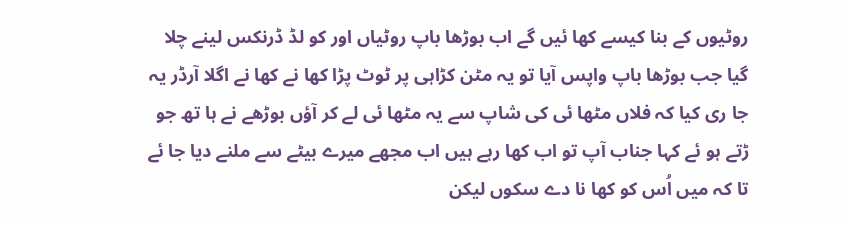روٹیوں کے بنا کیسے کھا ئیں گے اب بوڑھا باپ روٹیاں اور کو لڈ ڈرنکس لینے چلا گیا جب بوڑھا باپ واپس آیا تو یہ مٹن کڑاہی پر ٹوٹ پڑا کھا نے کھا نے اگلا آرڈر یہ جا ری کیا کہ فلاں مٹھا ئی کی شاپ سے یہ مٹھا ئی لے کر آؤں بوڑھے نے ہا تھ جو ڑتے ہو ئے کہا جناب آپ تو اب کھا رہے ہیں اب مجھے میرے بیٹے سے ملنے دیا جا ئے تا کہ میں اُس کو کھا نا دے سکوں لیکن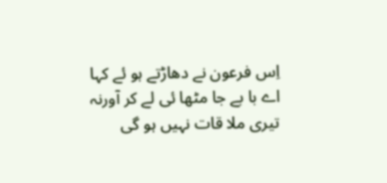اِس فرعون نے دھاڑتے ہو ئے کہا اے با بے جا مٹھا ئی لے کر آورنہ تیری ملا قات نہیں ہو گی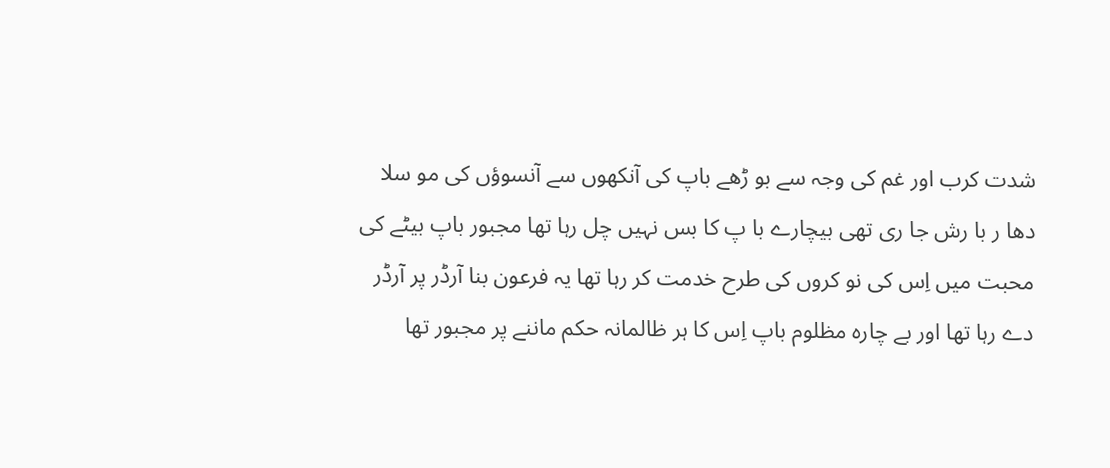شدت کرب اور غم کی وجہ سے بو ڑھے باپ کی آنکھوں سے آنسوؤں کی مو سلا دھا ر با رش جا ری تھی بیچارے با پ کا بس نہیں چل رہا تھا مجبور باپ بیٹے کی محبت میں اِس کی نو کروں کی طرح خدمت کر رہا تھا یہ فرعون بنا آرڈر پر آرڈر دے رہا تھا اور بے چارہ مظلوم باپ اِس کا ہر ظالمانہ حکم ماننے پر مجبور تھا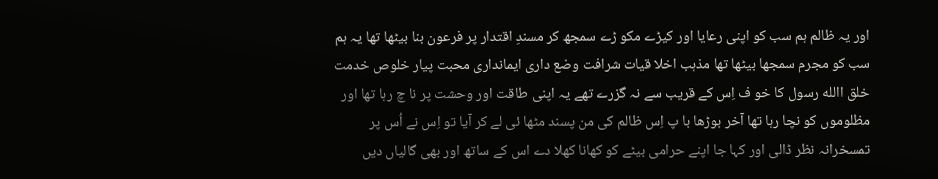اور یہ ظالم ہم سب کو اپنی رعایا اور کیڑے مکو ڑے سمجھ کر مسندِ اقتدار پر فرعون بنا بیٹھا تھا یہ ہم سب کو مجرم سمجھا بیٹھا تھا مذہب اخلا قیات شرافت وضع داری ایمانداری محبت پیار خلوص خدمت خلق االله رسول کا خو ف اِس کے قریب سے نہ گزرے تھے یہ اپنی طاقت اور وحشت پر نا چ رہا تھا اور مظلوموں کو نچا رہا تھا آخر بوڑھا با پ اِس ظالم کی من پسند مٹھا ئی لے کر آیا تو اِس نے اُس پر تمسخرانہ نظر ڈالی اور کہا جا اپنے حرامی بیٹے کو کھانا کھلا دے اس کے ساتھ اور بھی گالیاں دیں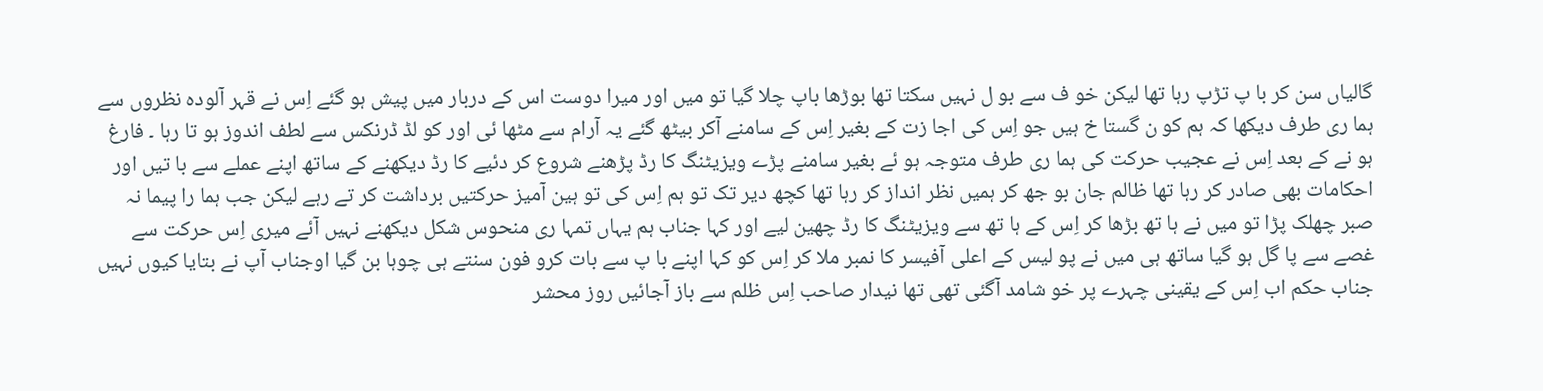گالیاں سن کر با پ تڑپ رہا تھا لیکن خو ف سے بو ل نہیں سکتا تھا بوڑھا باپ چلا گیا تو میں اور میرا دوست اس کے دربار میں پیش ہو گئے اِس نے قہر آلودہ نظروں سے ہما ری طرف دیکھا کہ ہم کو ن گستا خ ہیں جو اِس کی اجا زت کے بغیر اِس کے سامنے آکر بیٹھ گئے یہ آرام سے مٹھا ئی اور کو لڈ ڈرنکس سے لطف اندوز ہو تا رہا ۔ فارغ ہو نے کے بعد اِس نے عجیب حرکت کی ہما ری طرف متوجہ ہو ئے بغیر سامنے پڑے ویزیٹنگ کا رڈ پڑھنے شروع کر دئیے کا رڈ دیکھنے کے ساتھ اپنے عملے سے با تیں اور احکامات بھی صادر کر رہا تھا ظالم جان بو جھ کر ہمیں نظر انداز کر رہا تھا کچھ دیر تک تو ہم اِس کی تو ہین آمیز حرکتیں برداشت کر تے رہے لیکن جب ہما را پیما نہ صبر چھلک پڑا تو میں نے ہا تھ بڑھا کر اِس کے ہا تھ سے ویزیٹنگ کا رڈ چھین لیے اور کہا جناب ہم یہاں تمہا ری منحوس شکل دیکھنے نہیں آئے میری اِس حرکت سے غصے سے پا گل ہو گیا ساتھ ہی میں نے پو لیس کے اعلی آفیسر کا نمبر ملا کر اِس کو کہا اپنے با پ سے بات کرو فون سنتے ہی چوہا بن گیا اوجناب آپ نے بتایا کیوں نہیں جناب حکم اب اِس کے یقینی چہرے پر خو شامد آگئی تھی تھا نیدار صاحب اِس ظلم سے باز آجائیں روز محشر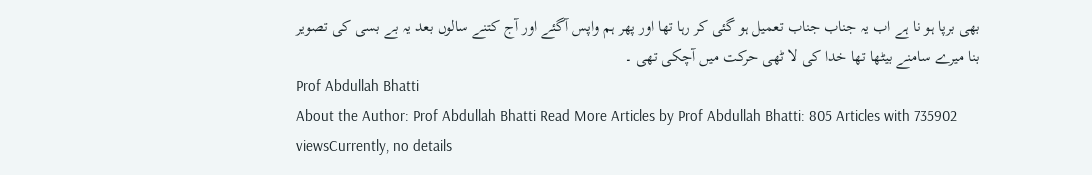بھی برپا ہو نا ہے اب یہ جناب جناب تعمیل ہو گئی کر رہا تھا اور پھر ہم واپس آگئے اور آج کتنے سالوں بعد یہ بے بسی کی تصویر بنا میرے سامنے بیٹھا تھا خدا کی لا ٹھی حرکت میں آچکی تھی ۔
Prof Abdullah Bhatti
About the Author: Prof Abdullah Bhatti Read More Articles by Prof Abdullah Bhatti: 805 Articles with 735902 viewsCurrently, no details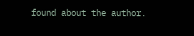found about the author.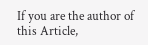If you are the author of this Article,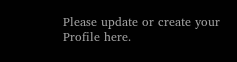Please update or create your Profile here.